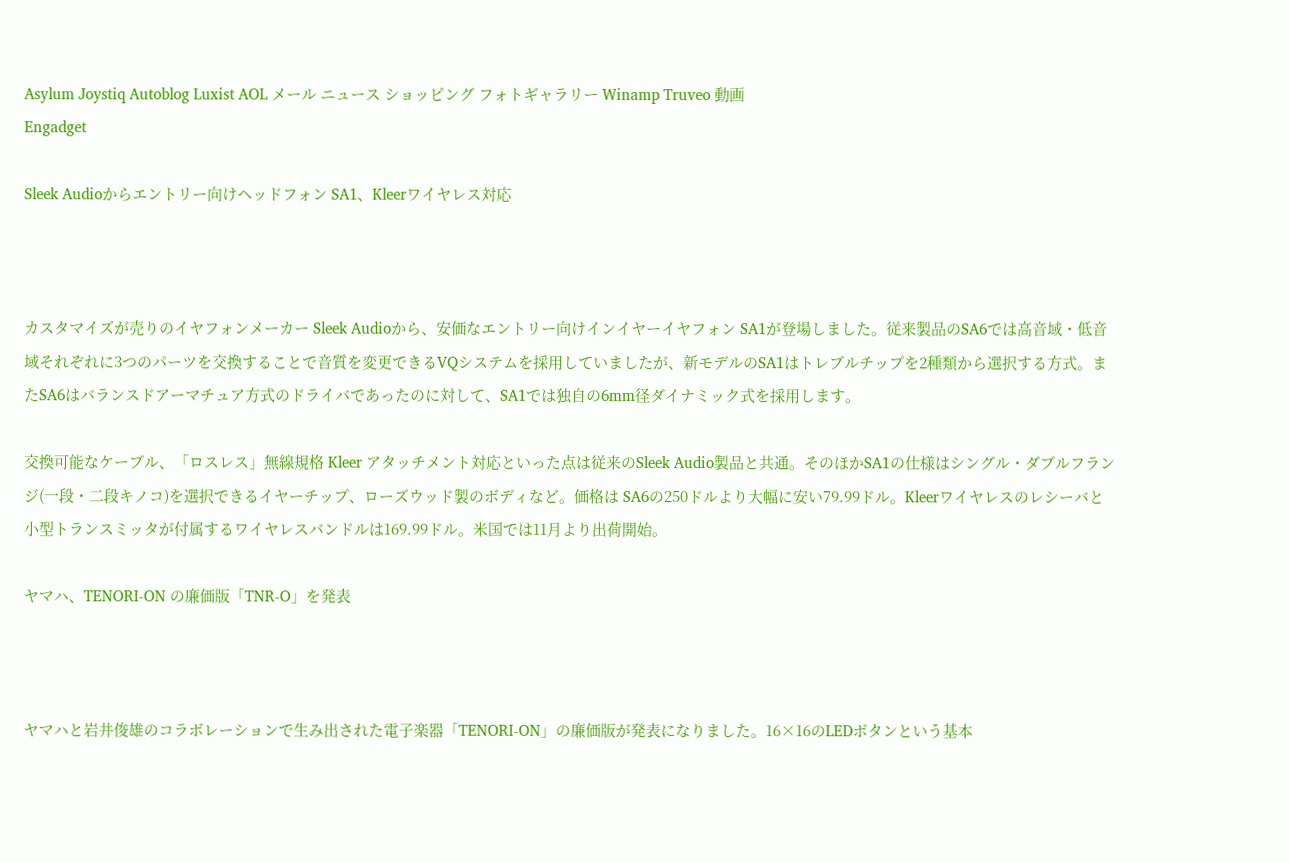Asylum Joystiq Autoblog Luxist AOL メール ニュース ショッピング フォトギャラリー Winamp Truveo 動画
Engadget

Sleek Audioからエントリー向けヘッドフォン SA1、Kleerワイヤレス対応



カスタマイズが売りのイヤフォンメーカー Sleek Audioから、安価なエントリー向けインイヤーイヤフォン SA1が登場しました。従来製品のSA6では高音域・低音域それぞれに3つのパーツを交換することで音質を変更できるVQシステムを採用していましたが、新モデルのSA1はトレブルチップを2種類から選択する方式。またSA6はバランスドアーマチュア方式のドライバであったのに対して、SA1では独自の6mm径ダイナミック式を採用します。

交換可能なケーブル、「ロスレス」無線規格 Kleer アタッチメント対応といった点は従来のSleek Audio製品と共通。そのほかSA1の仕様はシングル・ダブルフランジ(一段・二段キノコ)を選択できるイヤーチップ、ローズウッド製のボディなど。価格は SA6の250ドルより大幅に安い79.99ドル。Kleerワイヤレスのレシーバと小型トランスミッタが付属するワイヤレスバンドルは169.99ドル。米国では11月より出荷開始。

ヤマハ、TENORI-ON の廉価版「TNR-O」を発表



ヤマハと岩井俊雄のコラボレーションで生み出された電子楽器「TENORI-ON」の廉価版が発表になりました。16×16のLEDボタンという基本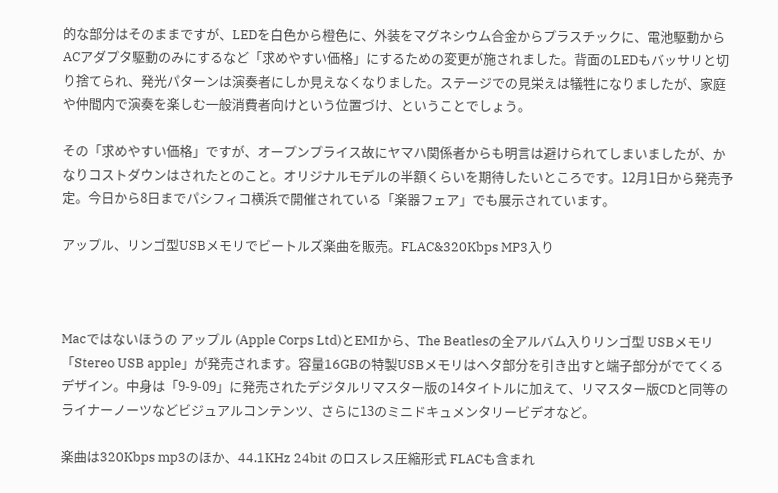的な部分はそのままですが、LEDを白色から橙色に、外装をマグネシウム合金からプラスチックに、電池駆動からACアダプタ駆動のみにするなど「求めやすい価格」にするための変更が施されました。背面のLEDもバッサリと切り捨てられ、発光パターンは演奏者にしか見えなくなりました。ステージでの見栄えは犠牲になりましたが、家庭や仲間内で演奏を楽しむ一般消費者向けという位置づけ、ということでしょう。

その「求めやすい価格」ですが、オープンプライス故にヤマハ関係者からも明言は避けられてしまいましたが、かなりコストダウンはされたとのこと。オリジナルモデルの半額くらいを期待したいところです。12月1日から発売予定。今日から8日までパシフィコ横浜で開催されている「楽器フェア」でも展示されています。

アップル、リンゴ型USBメモリでビートルズ楽曲を販売。FLAC&320Kbps MP3入り



Macではないほうの アップル (Apple Corps Ltd)とEMIから、The Beatlesの全アルバム入りリンゴ型 USBメモリ「Stereo USB apple」が発売されます。容量16GBの特製USBメモリはヘタ部分を引き出すと端子部分がでてくるデザイン。中身は「9-9-09」に発売されたデジタルリマスター版の14タイトルに加えて、リマスター版CDと同等のライナーノーツなどビジュアルコンテンツ、さらに13のミニドキュメンタリービデオなど。

楽曲は320Kbps mp3のほか、44.1KHz 24bit のロスレス圧縮形式 FLACも含まれ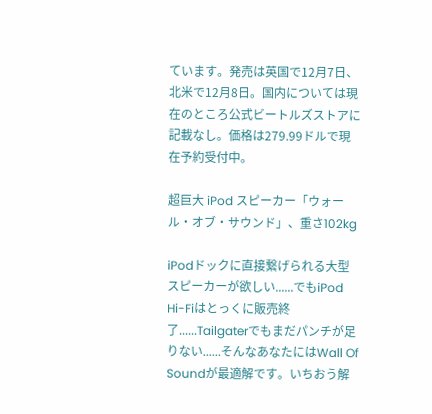ています。発売は英国で12月7日、北米で12月8日。国内については現在のところ公式ビートルズストアに記載なし。価格は279.99ドルで現在予約受付中。

超巨大 iPod スピーカー「ウォール・オブ・サウンド」、重さ102kg

iPodドックに直接繋げられる大型スピーカーが欲しい......でもiPod Hi-Fiはとっくに販売終了......Tailgaterでもまだパンチが足りない......そんなあなたにはWall Of Soundが最適解です。いちおう解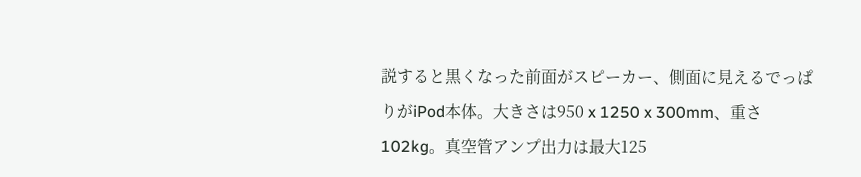説すると黒くなった前面がスピーカー、側面に見えるでっぱりがiPod本体。大きさは950 x 1250 x 300mm、重さ102kg。真空管アンプ出力は最大125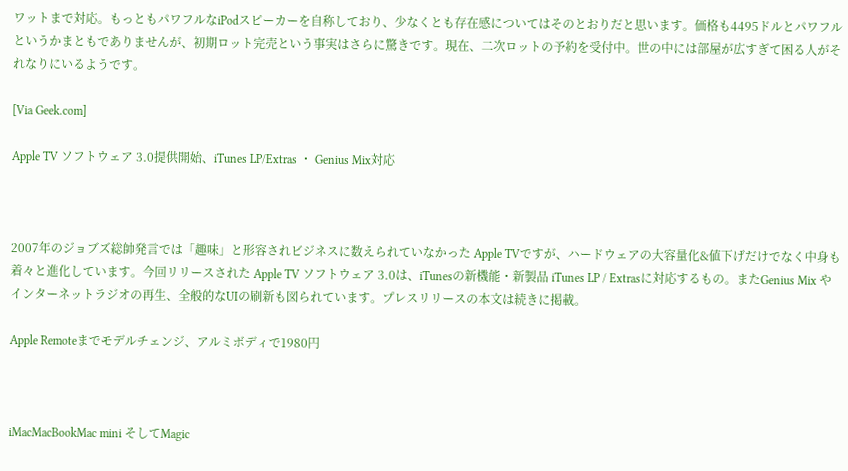ワットまで対応。もっともパワフルなiPodスピーカーを自称しており、少なくとも存在感についてはそのとおりだと思います。価格も4495ドルとパワフルというかまともでありませんが、初期ロット完売という事実はさらに驚きです。現在、二次ロットの予約を受付中。世の中には部屋が広すぎて困る人がそれなりにいるようです。

[Via Geek.com]

Apple TV ソフトウェア 3.0提供開始、iTunes LP/Extras ・ Genius Mix対応



2007年のジョブズ総帥発言では「趣味」と形容されビジネスに数えられていなかった Apple TVですが、ハードウェアの大容量化&値下げだけでなく中身も着々と進化しています。今回リリースされた Apple TV ソフトウェア 3.0は、iTunesの新機能・新製品 iTunes LP / Extrasに対応するもの。またGenius Mix やインターネットラジオの再生、全般的なUIの刷新も図られています。プレスリリースの本文は続きに掲載。

Apple Remoteまでモデルチェンジ、アルミボディで1980円



iMacMacBookMac mini そしてMagic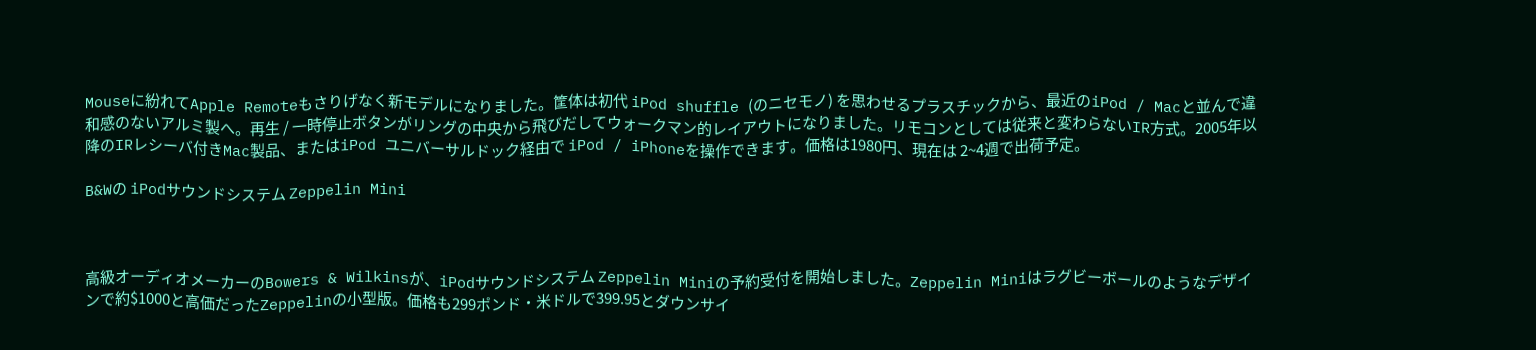Mouseに紛れてApple Remoteもさりげなく新モデルになりました。筐体は初代 iPod shuffle (のニセモノ) を思わせるプラスチックから、最近のiPod / Macと並んで違和感のないアルミ製へ。再生 / 一時停止ボタンがリングの中央から飛びだしてウォークマン的レイアウトになりました。リモコンとしては従来と変わらないIR方式。2005年以降のIRレシーバ付きMac製品、またはiPod ユニバーサルドック経由で iPod / iPhoneを操作できます。価格は1980円、現在は 2~4週で出荷予定。

B&Wの iPodサウンドシステム Zeppelin Mini



高級オーディオメーカーのBowers & Wilkinsが、iPodサウンドシステム Zeppelin Miniの予約受付を開始しました。Zeppelin Miniはラグビーボールのようなデザインで約$1000と高価だったZeppelinの小型版。価格も299ポンド・米ドルで399.95とダウンサイ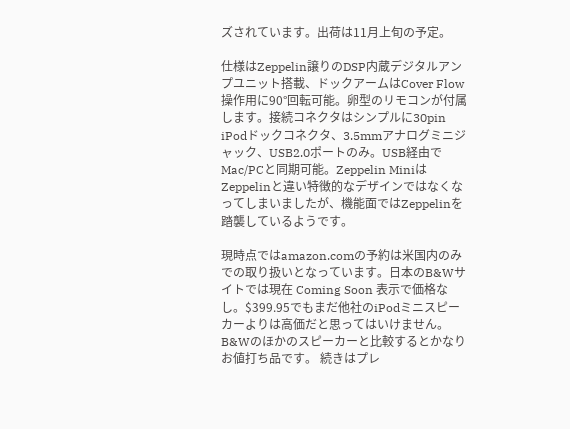ズされています。出荷は11月上旬の予定。

仕様はZeppelin譲りのDSP内蔵デジタルアンプユニット搭載、ドックアームはCover Flow操作用に90°回転可能。卵型のリモコンが付属します。接続コネクタはシンプルに30pin iPodドックコネクタ、3.5mmアナログミニジャック、USB2.0ポートのみ。USB経由でMac/PCと同期可能。Zeppelin MiniはZeppelinと違い特徴的なデザインではなくなってしまいましたが、機能面ではZeppelinを踏襲しているようです。

現時点ではamazon.comの予約は米国内のみでの取り扱いとなっています。日本のB&Wサイトでは現在 Coming Soon 表示で価格なし。$399.95でもまだ他社のiPodミニスピーカーよりは高価だと思ってはいけません。B&Wのほかのスピーカーと比較するとかなりお値打ち品です。 続きはプレ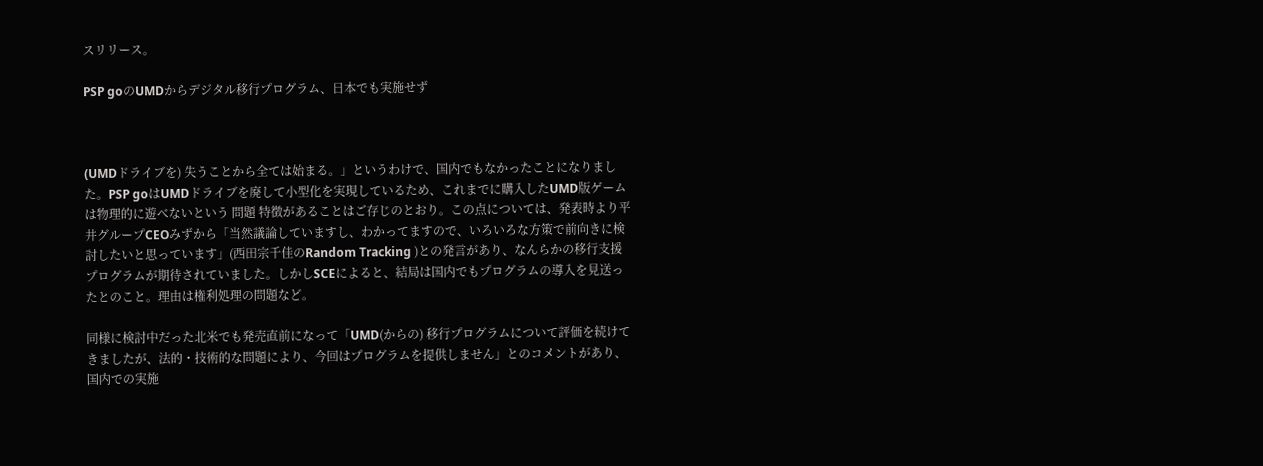スリリース。

PSP goのUMDからデジタル移行プログラム、日本でも実施せず



(UMDドライブを) 失うことから全ては始まる。」というわけで、国内でもなかったことになりました。PSP goはUMDドライブを廃して小型化を実現しているため、これまでに購入したUMD版ゲームは物理的に遊べないという 問題 特徴があることはご存じのとおり。この点については、発表時より平井グループCEOみずから「当然議論していますし、わかってますので、いろいろな方策で前向きに検討したいと思っています」(西田宗千佳のRandom Tracking )との発言があり、なんらかの移行支援プログラムが期待されていました。しかしSCEによると、結局は国内でもプログラムの導入を見送ったとのこと。理由は権利処理の問題など。

同様に検討中だった北米でも発売直前になって「UMD(からの) 移行プログラムについて評価を続けてきましたが、法的・技術的な問題により、今回はプログラムを提供しません」とのコメントがあり、国内での実施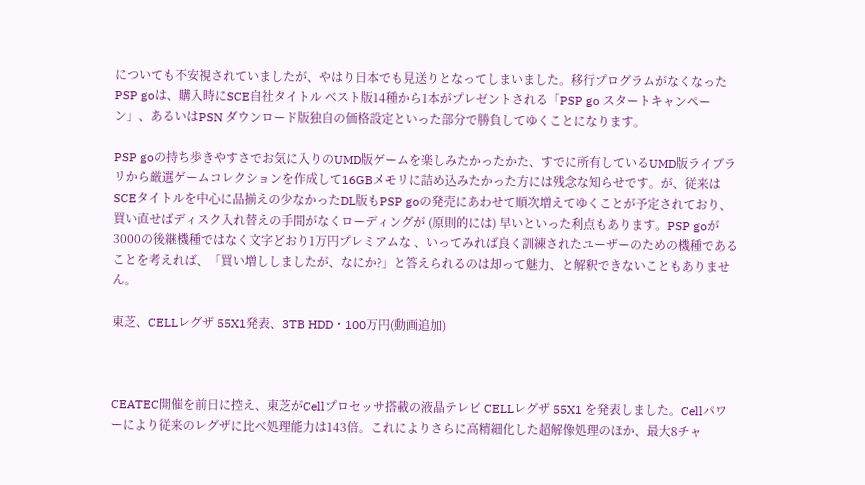についても不安視されていましたが、やはり日本でも見送りとなってしまいました。移行プログラムがなくなったPSP goは、購入時にSCE自社タイトル ベスト版14種から1本がプレゼントされる「PSP go スタートキャンペーン」、あるいはPSN ダウンロード版独自の価格設定といった部分で勝負してゆくことになります。

PSP goの持ち歩きやすさでお気に入りのUMD版ゲームを楽しみたかったかた、すでに所有しているUMD版ライブラリから厳選ゲームコレクションを作成して16GBメモリに詰め込みたかった方には残念な知らせです。が、従来はSCEタイトルを中心に品揃えの少なかったDL版もPSP goの発売にあわせて順次増えてゆくことが予定されており、買い直せばディスク入れ替えの手間がなくローディングが (原則的には) 早いといった利点もあります。PSP goが3000の後継機種ではなく文字どおり1万円プレミアムな 、いってみれば良く訓練されたユーザーのための機種であることを考えれば、「買い増ししましたが、なにか?」と答えられるのは却って魅力、と解釈できないこともありません。

東芝、CELLレグザ 55X1発表、3TB HDD・100万円(動画追加)



CEATEC開催を前日に控え、東芝がCellプロセッサ搭載の液晶テレビ CELLレグザ 55X1 を発表しました。Cellパワーにより従来のレグザに比べ処理能力は143倍。これによりさらに高精細化した超解像処理のほか、最大8チャ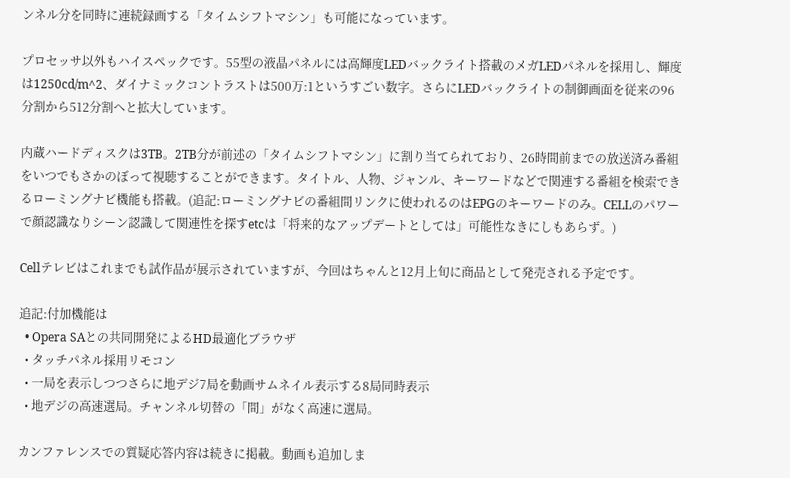ンネル分を同時に連続録画する「タイムシフトマシン」も可能になっています。

プロセッサ以外もハイスペックです。55型の液晶パネルには高輝度LEDバックライト搭載のメガLEDパネルを採用し、輝度は1250cd/m^2、ダイナミックコントラストは500万:1というすごい数字。さらにLEDバックライトの制御画面を従来の96分割から512分割へと拡大しています。

内蔵ハードディスクは3TB。2TB分が前述の「タイムシフトマシン」に割り当てられており、26時間前までの放送済み番組をいつでもさかのぼって視聴することができます。タイトル、人物、ジャンル、キーワードなどで関連する番組を検索できるローミングナビ機能も搭載。(追記:ローミングナビの番組間リンクに使われるのはEPGのキーワードのみ。CELLのパワーで顔認識なりシーン認識して関連性を探すetcは「将来的なアップデートとしては」可能性なきにしもあらず。)

Cellテレビはこれまでも試作品が展示されていますが、今回はちゃんと12月上旬に商品として発売される予定です。

追記:付加機能は
  • Opera SAとの共同開発によるHD最適化ブラウザ
  • タッチパネル採用リモコン
  • 一局を表示しつつさらに地デジ7局を動画サムネイル表示する8局同時表示
  • 地デジの高速選局。チャンネル切替の「間」がなく高速に選局。

カンファレンスでの質疑応答内容は続きに掲載。動画も追加しま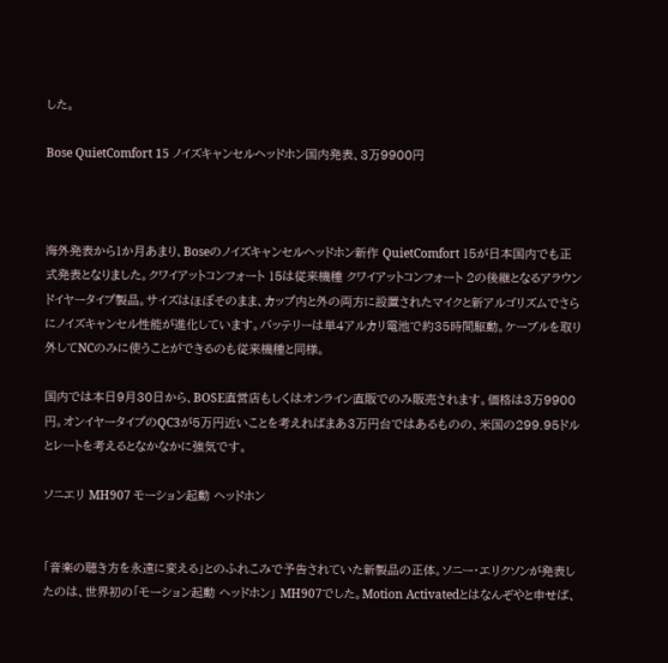した。

Bose QuietComfort 15 ノイズキャンセルヘッドホン国内発表、3万9900円



海外発表から1か月あまり、Boseのノイズキャンセルヘッドホン新作 QuietComfort 15が日本国内でも正式発表となりました。クワイアットコンフォート 15は従来機種 クワイアットコンフォート 2の後継となるアラウンドイヤータイプ製品。サイズはほぼそのまま、カップ内と外の両方に設置されたマイクと新アルゴリズムでさらにノイズキャンセル性能が進化しています。バッテリーは単4アルカリ電池で約35時間駆動。ケーブルを取り外してNCのみに使うことができるのも従来機種と同様。

国内では本日9月30日から、BOSE直営店もしくはオンライン直販でのみ販売されます。価格は3万9900円。オンイヤータイプのQC3が5万円近いことを考えればまあ3万円台ではあるものの、米国の299.95ドルとレートを考えるとなかなかに強気です。

ソニエリ MH907 モーション起動 ヘッドホン


「音楽の聴き方を永遠に変える」とのふれこみで予告されていた新製品の正体。ソニー・エリクソンが発表したのは、世界初の「モーション起動 ヘッドホン」 MH907でした。Motion Activatedとはなんぞやと申せば、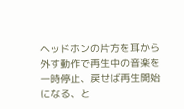ヘッドホンの片方を耳から外す動作で再生中の音楽を一時停止、戻せば再生開始になる、と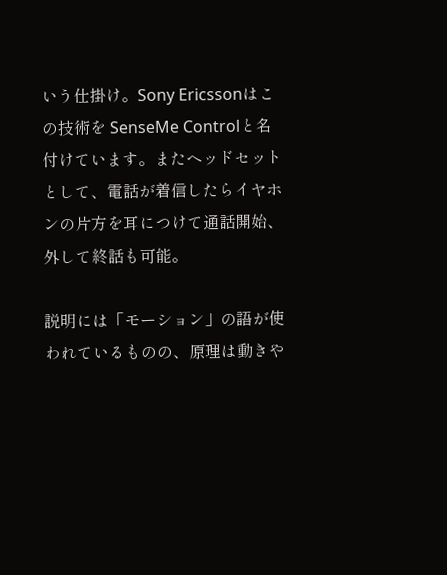いう仕掛け。Sony Ericssonはこの技術を SenseMe Controlと名付けています。またヘッドセットとして、電話が着信したらイヤホンの片方を耳につけて通話開始、外して終話も可能。

説明には「モーション」の語が使われているものの、原理は動きや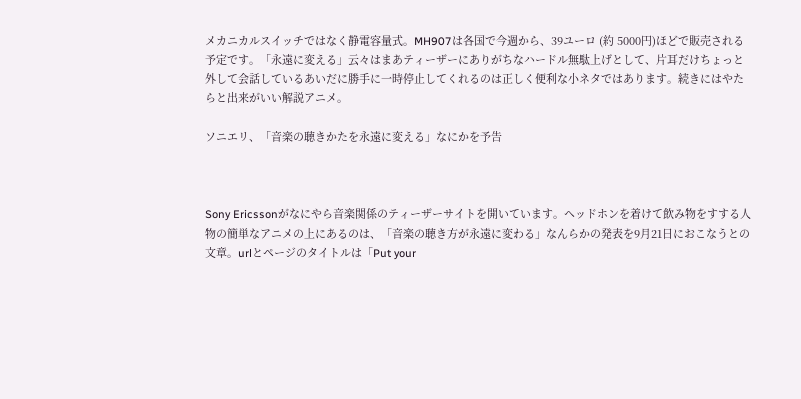メカニカルスイッチではなく静電容量式。MH907は各国で今週から、39ユーロ (約 5000円)ほどで販売される予定です。「永遠に変える」云々はまあティーザーにありがちなハードル無駄上げとして、片耳だけちょっと外して会話しているあいだに勝手に一時停止してくれるのは正しく便利な小ネタではあります。続きにはやたらと出来がいい解説アニメ。

ソニエリ、「音楽の聴きかたを永遠に変える」なにかを予告



Sony Ericssonがなにやら音楽関係のティーザーサイトを開いています。ヘッドホンを着けて飲み物をすする人物の簡単なアニメの上にあるのは、「音楽の聴き方が永遠に変わる」なんらかの発表を9月21日におこなうとの文章。urlとページのタイトルは「Put your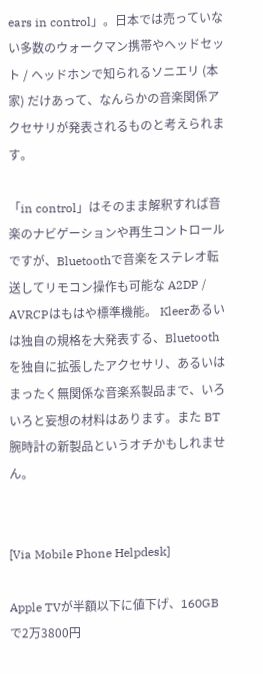ears in control」。日本では売っていない多数のウォークマン携帯やヘッドセット / ヘッドホンで知られるソニエリ (本家) だけあって、なんらかの音楽関係アクセサリが発表されるものと考えられます。

「in control」はそのまま解釈すれば音楽のナビゲーションや再生コントロールですが、Bluetoothで音楽をステレオ転送してリモコン操作も可能な A2DP / AVRCPはもはや標準機能。 Kleerあるいは独自の規格を大発表する、Bluetoothを独自に拡張したアクセサリ、あるいはまったく無関係な音楽系製品まで、いろいろと妄想の材料はあります。また BT腕時計の新製品というオチかもしれません。


[Via Mobile Phone Helpdesk]

Apple TVが半額以下に値下げ、160GBで2万3800円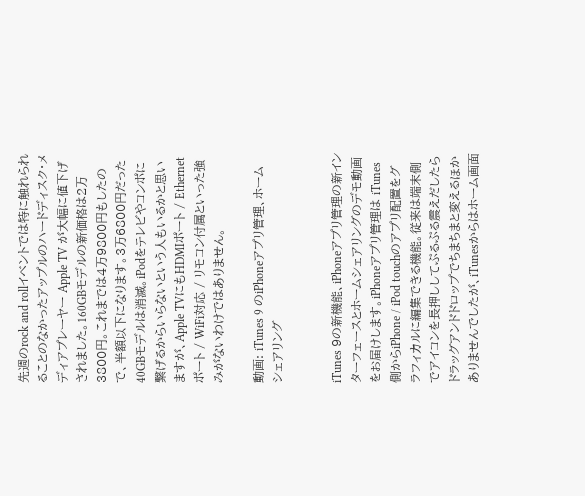先週のrock and rollイベントでは特に触れられることのなかったアップルのハードディスク・メディアプレーヤー Apple TV が大幅に値下げされました。160GBモデルの新価格は2万3800円。これまでは4万9800円もしたので、半額以下になります。3万6800円だった40GBモデルは消滅。iPodをテレビやコンポに繋げるからいらないという人もいるかと思いますが、Apple TVにもHDMIポート / Ethernetポート / WiFi対応 / リモコン付属といった強みがないわけではありません。

動画: iTunes 9 のiPhoneアプリ管理、ホームシェアリング


iTunes 9の新機能、iPhoneアプリ管理の新インターフェースとホームシェアリングのデモ動画をお届けします。iPhoneアプリ管理は iTunes側からiPhone / iPod touchのアプリ配置をグラフィカルに編集できる機能。従来は端末側でアイコンを長押ししてぷるぷる震えだしたらドラッグアンドドロップでちまちまと変えるほかありませんでしたが、iTunesからはホーム画面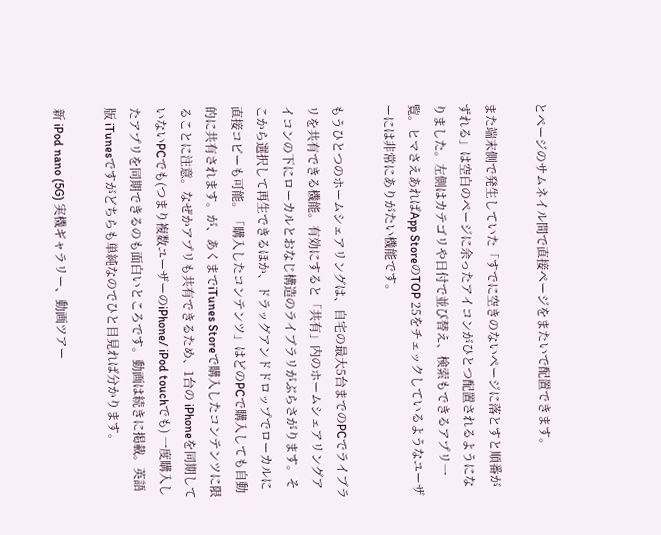とページのサムネイル間で直接ページをまたいで配置できます。

また端末側で発生していた「すでに空きのないページに落とすと順番がずれる」は空白のページに余ったアイコンがひとつ配置されるようになりました。左側はカテゴリや日付で並び替え、検索もできるアプリ一覧。ヒマさえあればApp StoreのTOP 25をチェックしているようなユーザーには非常にありがたい機能です。

もうひとつのホームシェアリングは、自宅の最大5台までのPCでライブラリを共有できる機能。有効にすると「共有」内のホームシェアリングアイコンの下にローカルとおなじ構造のライブラリがぶらさがります。そこから選択して再生できるほか、ドラッグアンドドロップでローカルに直接コピーも可能。「購入したコンテンツ」はどのPCで購入しても自動的に共有されます。が、あくまでiTunes Storeで購入したコンテンツに限ることに注意。なぜかアプリも共有できるため、1台の iPhoneを同期していないPCでも(つまり複数ユーザーのiPhone/ iPod touchでも) 一度購入したアプリを同期できるのも面白いところです。動画は続きに掲載。英語版 iTunesですがどちらも単純なのでひと目見れば分かります。

新 iPod nano (5G) 実機ギャラリー、動画ツアー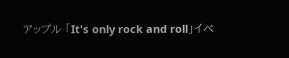アップル 「It's only rock and roll」イベ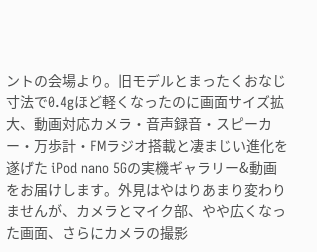ントの会場より。旧モデルとまったくおなじ寸法で0.4gほど軽くなったのに画面サイズ拡大、動画対応カメラ・音声録音・スピーカー・万歩計・FMラジオ搭載と凄まじい進化を遂げた iPod nano 5Gの実機ギャラリー&動画をお届けします。外見はやはりあまり変わりませんが、カメラとマイク部、やや広くなった画面、さらにカメラの撮影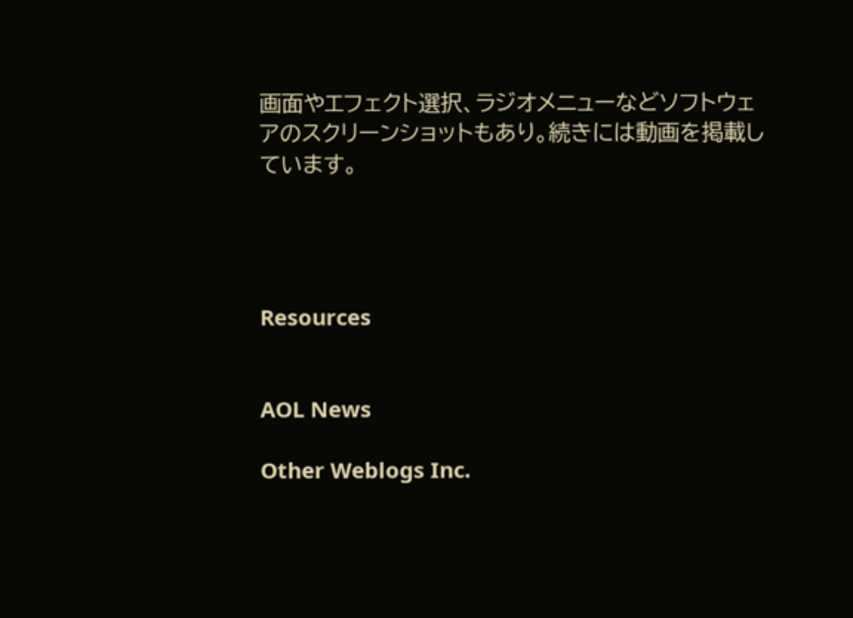画面やエフェクト選択、ラジオメニューなどソフトウェアのスクリーンショットもあり。続きには動画を掲載しています。




Resources


AOL News

Other Weblogs Inc.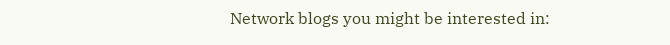Network blogs you might be interested in: